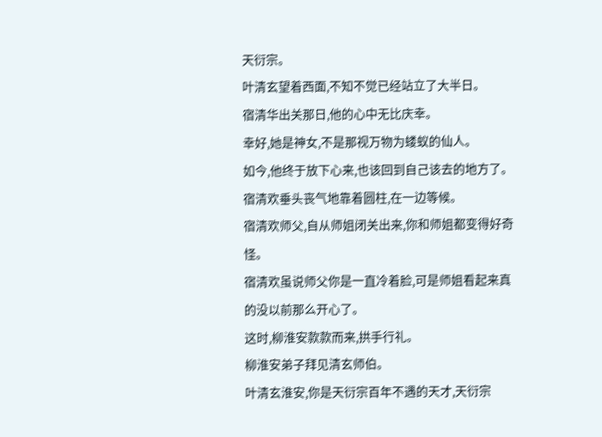天衍宗。
叶清玄望着西面,不知不觉已经站立了大半日。
宿清华出关那日,他的心中无比庆幸。
幸好,她是神女,不是那视万物为蝼蚁的仙人。
如今,他终于放下心来,也该回到自己该去的地方了。
宿清欢垂头丧气地靠着圆柱,在一边等候。
宿清欢师父,自从师姐闭关出来,你和师姐都变得好奇怪。
宿清欢虽说师父你是一直冷着脸,可是师姐看起来真的没以前那么开心了。
这时,柳淮安款款而来,拱手行礼。
柳淮安弟子拜见清玄师伯。
叶清玄淮安,你是天衍宗百年不遇的天才,天衍宗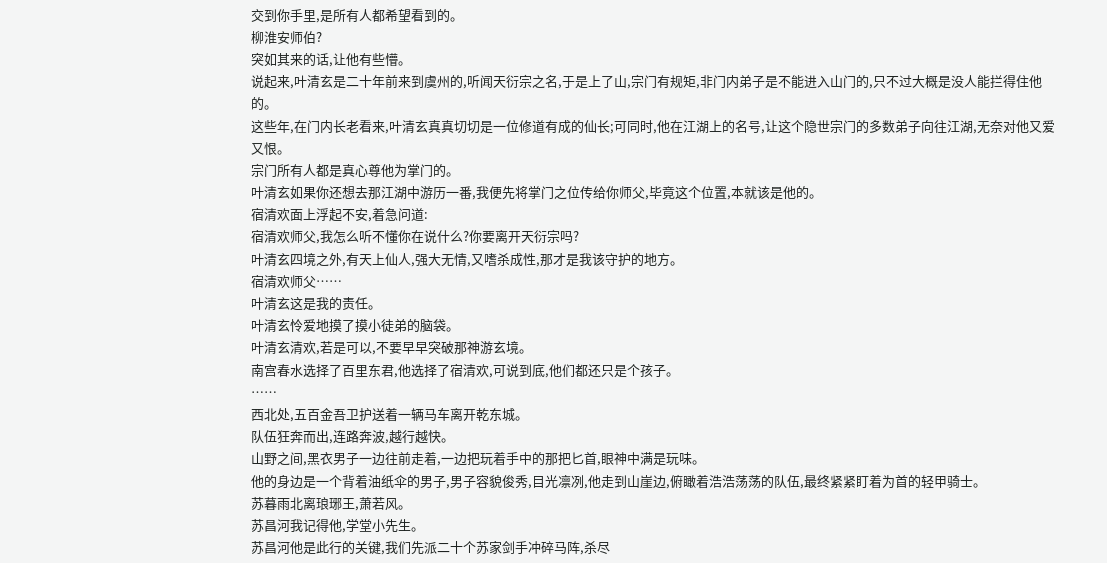交到你手里,是所有人都希望看到的。
柳淮安师伯?
突如其来的话,让他有些懵。
说起来,叶清玄是二十年前来到虞州的,听闻天衍宗之名,于是上了山,宗门有规矩,非门内弟子是不能进入山门的,只不过大概是没人能拦得住他的。
这些年,在门内长老看来,叶清玄真真切切是一位修道有成的仙长;可同时,他在江湖上的名号,让这个隐世宗门的多数弟子向往江湖,无奈对他又爱又恨。
宗门所有人都是真心尊他为掌门的。
叶清玄如果你还想去那江湖中游历一番,我便先将掌门之位传给你师父,毕竟这个位置,本就该是他的。
宿清欢面上浮起不安,着急问道:
宿清欢师父,我怎么听不懂你在说什么?你要离开天衍宗吗?
叶清玄四境之外,有天上仙人,强大无情,又嗜杀成性,那才是我该守护的地方。
宿清欢师父……
叶清玄这是我的责任。
叶清玄怜爱地摸了摸小徒弟的脑袋。
叶清玄清欢,若是可以,不要早早突破那神游玄境。
南宫春水选择了百里东君,他选择了宿清欢,可说到底,他们都还只是个孩子。
……
西北处,五百金吾卫护送着一辆马车离开乾东城。
队伍狂奔而出,连路奔波,越行越快。
山野之间,黑衣男子一边往前走着,一边把玩着手中的那把匕首,眼神中满是玩味。
他的身边是一个背着油纸伞的男子,男子容貌俊秀,目光凛冽,他走到山崖边,俯瞰着浩浩荡荡的队伍,最终紧紧盯着为首的轻甲骑士。
苏暮雨北离琅琊王,萧若风。
苏昌河我记得他,学堂小先生。
苏昌河他是此行的关键,我们先派二十个苏家剑手冲碎马阵,杀尽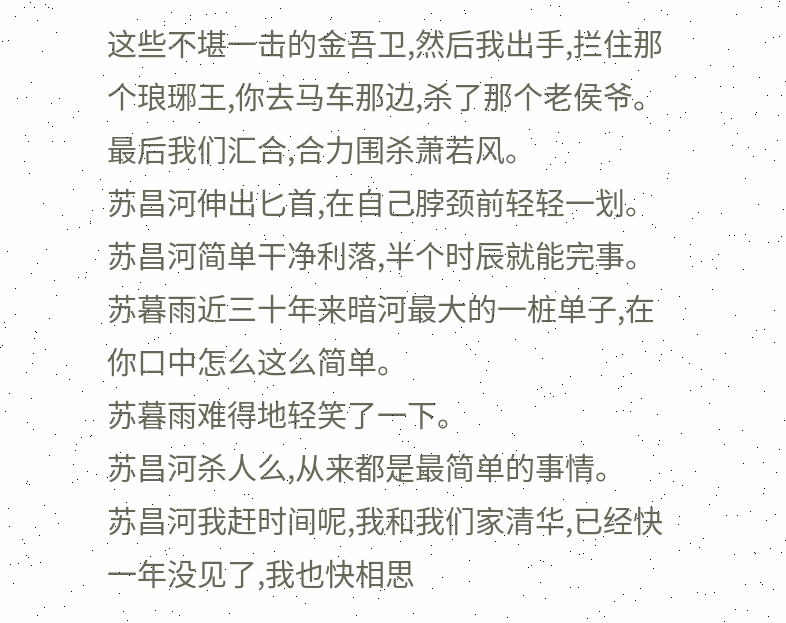这些不堪一击的金吾卫,然后我出手,拦住那个琅琊王,你去马车那边,杀了那个老侯爷。最后我们汇合,合力围杀萧若风。
苏昌河伸出匕首,在自己脖颈前轻轻一划。
苏昌河简单干净利落,半个时辰就能完事。
苏暮雨近三十年来暗河最大的一桩单子,在你口中怎么这么简单。
苏暮雨难得地轻笑了一下。
苏昌河杀人么,从来都是最简单的事情。
苏昌河我赶时间呢,我和我们家清华,已经快一年没见了,我也快相思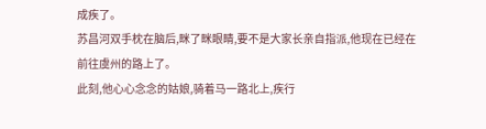成疾了。
苏昌河双手枕在脑后,眯了眯眼睛,要不是大家长亲自指派,他现在已经在前往虞州的路上了。
此刻,他心心念念的姑娘,骑着马一路北上,疾行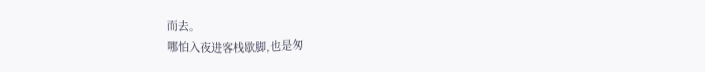而去。
哪怕入夜进客栈歇脚,也是匆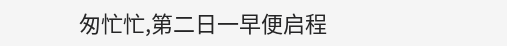匆忙忙,第二日一早便启程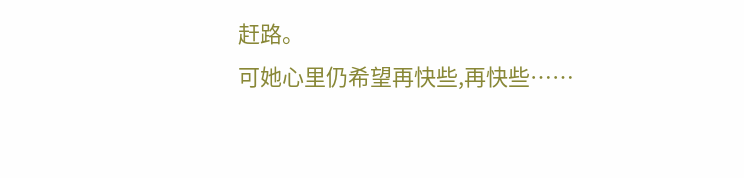赶路。
可她心里仍希望再快些,再快些……